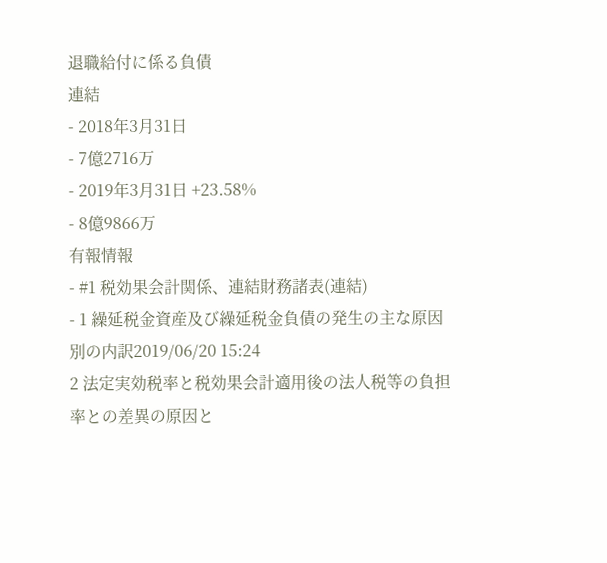退職給付に係る負債
連結
- 2018年3月31日
- 7億2716万
- 2019年3月31日 +23.58%
- 8億9866万
有報情報
- #1 税効果会計関係、連結財務諸表(連結)
- 1 繰延税金資産及び繰延税金負債の発生の主な原因別の内訳2019/06/20 15:24
2 法定実効税率と税効果会計適用後の法人税等の負担率との差異の原因と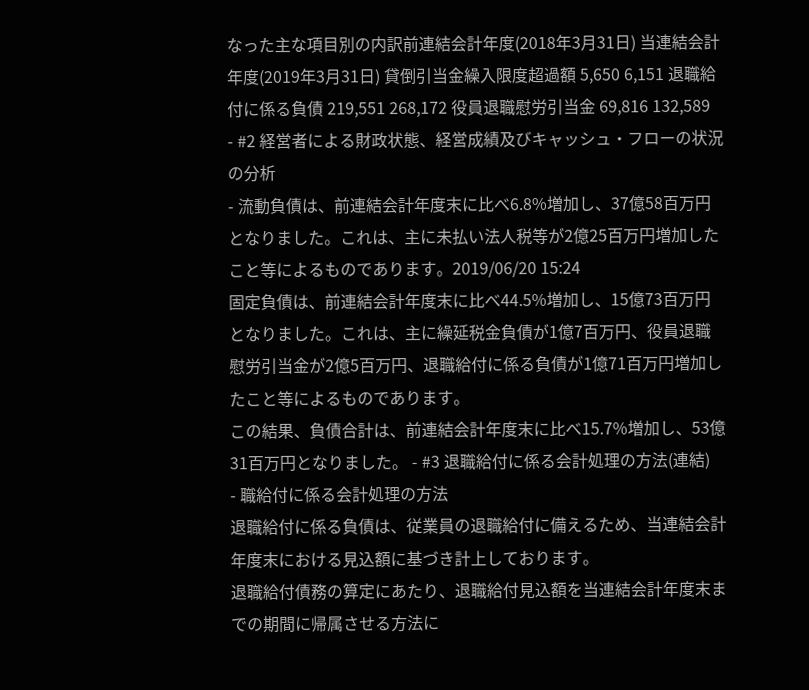なった主な項目別の内訳前連結会計年度(2018年3月31日) 当連結会計年度(2019年3月31日) 貸倒引当金繰入限度超過額 5,650 6,151 退職給付に係る負債 219,551 268,172 役員退職慰労引当金 69,816 132,589
- #2 経営者による財政状態、経営成績及びキャッシュ・フローの状況の分析
- 流動負債は、前連結会計年度末に比べ6.8%増加し、37億58百万円となりました。これは、主に未払い法人税等が2億25百万円増加したこと等によるものであります。2019/06/20 15:24
固定負債は、前連結会計年度末に比べ44.5%増加し、15億73百万円となりました。これは、主に繰延税金負債が1億7百万円、役員退職慰労引当金が2億5百万円、退職給付に係る負債が1億71百万円増加したこと等によるものであります。
この結果、負債合計は、前連結会計年度末に比べ15.7%増加し、53億31百万円となりました。 - #3 退職給付に係る会計処理の方法(連結)
- 職給付に係る会計処理の方法
退職給付に係る負債は、従業員の退職給付に備えるため、当連結会計年度末における見込額に基づき計上しております。
退職給付債務の算定にあたり、退職給付見込額を当連結会計年度末までの期間に帰属させる方法に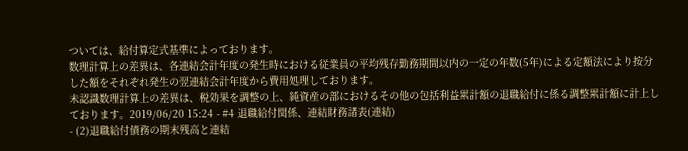ついては、給付算定式基準によっております。
数理計算上の差異は、各連結会計年度の発生時における従業員の平均残存勤務期間以内の一定の年数(5年)による定額法により按分した額をそれぞれ発生の翌連結会計年度から費用処理しております。
未認識数理計算上の差異は、税効果を調整の上、純資産の部におけるその他の包括利益累計額の退職給付に係る調整累計額に計上しております。2019/06/20 15:24 - #4 退職給付関係、連結財務諸表(連結)
- (2)退職給付債務の期末残高と連結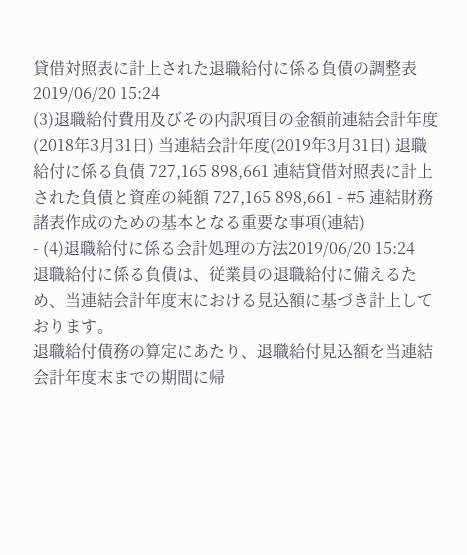貸借対照表に計上された退職給付に係る負債の調整表2019/06/20 15:24
(3)退職給付費用及びその内訳項目の金額前連結会計年度(2018年3月31日) 当連結会計年度(2019年3月31日) 退職給付に係る負債 727,165 898,661 連結貸借対照表に計上された負債と資産の純額 727,165 898,661 - #5 連結財務諸表作成のための基本となる重要な事項(連結)
- (4)退職給付に係る会計処理の方法2019/06/20 15:24
退職給付に係る負債は、従業員の退職給付に備えるため、当連結会計年度末における見込額に基づき計上しております。
退職給付債務の算定にあたり、退職給付見込額を当連結会計年度末までの期間に帰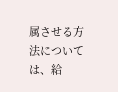属させる方法については、給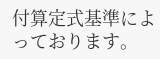付算定式基準によっております。